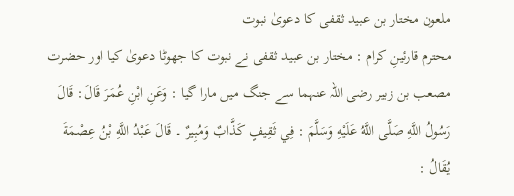ملعون مختار بن عبید ثقفی کا دعویٰ نبوت
محترم قارئینِ کرام : مختار بن عبید ثقفی نے نبوت کا جھوٹا دعویٰ کیا اور حضرت مصعب بن زبیر رضی اللہ عنہما سے جنگ میں مارا گیا : وَعَنِ ابْنِ عُمَرَ قَالَ: قَالَ رَسُولُ اللَّهِ صَلَّى اللَّهُ عَلَيْهِ وَسَلَّمَ : فِي ثَقِيفٍ كَذَّابٌ وَمُبِيرٌ ۔ قَالَ عَبْدُ اللَّهِ بْنُ عِصْمَةَ يُقَالُ :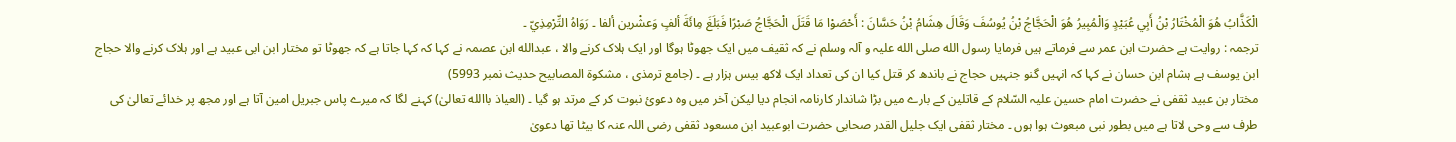الْكَذَّابُ هُوَ الْمُخْتَارُ بْنُ أَبِي عُبَيْدٍ وَالْمُبِيرُ هُوَ الْحَجَّاجُ بْنُ يُوسُفَ وَقَالَ هِشَامُ بْنُ حَسَّانَ : أَحْصَوْا مَا قَتَلَ الْحَجَّاجُ صَبْرًا فَبَلَغَ مِائَةَ ألفٍ وَعشْرين ألفا ۔ رَوَاهُ التِّرْمِذِيّ ۔
ترجمہ : روایت ہے حضرت ابن عمر سے فرماتے ہیں فرمایا رسول الله صلی الله علیہ و آلہ وسلم نے کہ ثقیف میں ایک جھوٹا ہوگا اور ایک ہلاک کرنے والا ، عبدالله ابن عصمہ نے کہا کہ کہا جاتا ہے کہ جھوٹا تو مختار ابن ابی عبید ہے اور ہلاک کرنے والا حجاج ابن یوسف ہے ہشام ابن حسان نے کہا کہ انہیں گنو جنہیں حجاج نے باندھ کر قتل کیا ان کی تعداد ایک لاکھ بیس ہزار ہے ۔ (جامع ترمذی ، مشکوۃ المصابیح حدیث نمبر 5993)
مختار بن عبید ثقفی نے حضرت امام حسین علیہ السّلام کے قاتلین کے بارے میں بڑا شاندار کارنامہ انجام دیا لیکن آخر میں وہ دعویٔ نبوت کر کے مرتد ہو گیا ۔ (العیاذ باالله تعالیٰ) کہنے لگا کہ میرے پاس جبریل امین آتا ہے اور مجھ پر خدائے تعالیٰ کی طرف سے وحی لاتا ہے میں بطور نبی مبعوث ہوا ہوں ۔ مختار ثقفی ایک جلیل القدر صحابی حضرت ابوعبید ابن مسعود ثقفی رضی اللہ عنہ کا بیٹا تھا دعویٰ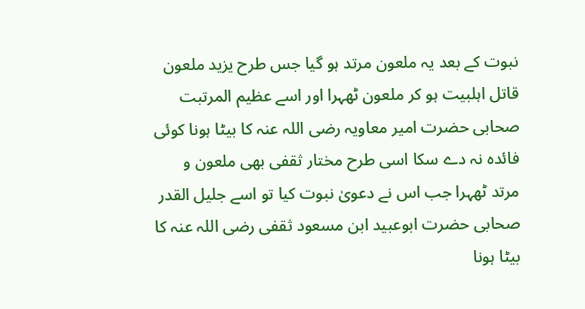نبوت کے بعد یہ ملعون مرتد ہو گیا جس طرح یزید ملعون قاتل اہلبیت ہو کر ملعون ٹھہرا اور اسے عظیم المرتبت صحابی حضرت امیر معاویہ رضی اللہ عنہ کا بیٹا ہونا کوئی فائدہ نہ دے سکا اسی طرح مختار ثقفی بھی ملعون و مرتد ٹھہرا جب اس نے دعویٰ نبوت کیا تو اسے جلیل القدر صحابی حضرت ابوعبید ابن مسعود ثقفی رضی اللہ عنہ کا بیٹا ہونا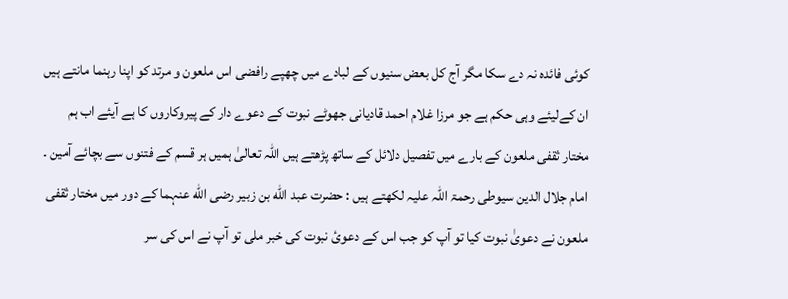کوئی فائدہ نہ دے سکا مگر آج کل بعض سنیوں کے لبادے میں چھپے رافضی اس ملعون و مرتد کو اپنا رہنما مانتے ہیں ان کےلیئے وہی حکم ہے جو مرزا غلام احمد قادیانی جھوٹے نبوت کے دعوے دار کے پیروکاروں کا ہے آیئے اب ہم مختار ثقفی ملعون کے بارے میں تفصیل دلائل کے ساتھ پڑھتے ہیں اللہ تعالیٰ ہمیں ہر قسم کے فتنوں سے بچائے آمین ۔
امام جلال الدین سیوطی رحمۃ اللہ علیہ لکھتے ہیں : حضرت عبد الله بن زبیر رضی الله عنہما کے دور میں مختار ثقفی ملعون نے دعویٰ نبوت کیا تو آپ کو جب اس کے دعویٔ نبوت کی خبر ملی تو آپ نے اس کی سر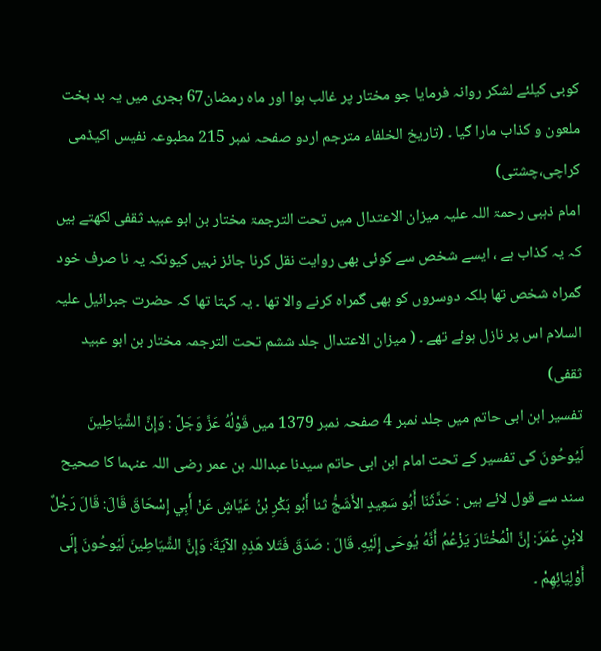کوبی کیلئے لشکر روانہ فرمایا جو مختار پر غالب ہوا اور ماہ رمضان67 ہجری میں یہ بد بخت ملعون و کذاب مارا گیا ۔ (تاریخ الخلفاء مترجم اردو صفحہ نمبر 215 مطبوعہ نفیس اکیڈمی کراچی،چشتی)
امام ذہبی رحمۃ اللہ علیہ میزان الاعتدال میں تحت الترجمۃ مختار بن ابو عبید ثقفی لکھتے ہیں کہ یہ کذاب ہے ، ایسے شخص سے کوئی بھی روایت نقل کرنا جائز نہیں کیونکہ یہ نا صرف خود گمراہ شخص تھا بلکہ دوسروں کو بھی گمراہ کرنے والا تھا ۔ یہ کہتا تھا کہ حضرت جبرائیل علیہ السلام اس پر نازل ہوئے تھے ۔ ( میزان الاعتدال جلد ششم تحت الترجمہ مختار بن ابو عبید ثقفی)
تفسیر ابن ابی حاتم میں جلد نمبر 4 صفحہ نمبر 1379 میں قَوْلُهُ عَزَّ وَجَلَّ : وَإِنَّ الشَّيَاطِينَ لَيُوحُونَ کی تفسیر کے تحت امام ابن ابی حاتم سیدنا عبداللہ بن عمر رضی اللہ عنہما کا صحیح سند سے قول لائے ہیں : حَدَّثَنَا أَبُو سَعِيدٍ الأَشَجُّ ثنا أَبُو بَكْرِ بْنُ عَيَّاشٍ عَنْ أَبِي إِسْحَاقَ قَالَ: قَالَ رَجُلٌ لابْنِ عُمَرَ: إِنَّ الْمُخْتَارَ يَزْعُمُ أَنَّهُ يُوحَى إِلَيْهِ. قَالَ : صَدَقَ فَتَلا هَذِهِ الآيَةَ: وَإِنَّ الشَّيَاطِينَ لَيُوحُونَ إِلَى أَوْلِيَائِهِمْ ۔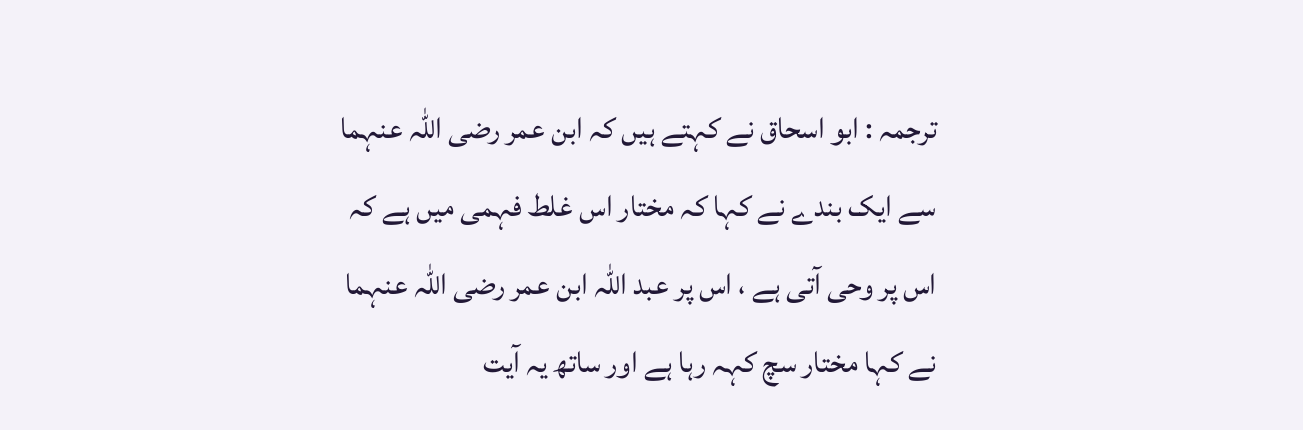ترجمہ : ابو اسحاق نے کہتے ہیں کہ ابن عمر رضی اللہ عنہما سے ایک بندے نے کہا کہ مختار اس غلط فہمی میں ہے کہ اس پر وحی آتی ہے ، اس پر عبد اللہ ابن عمر رضی اللہ عنہما نے کہا مختار سچ کہہ رہا ہے اور ساتھ یہ آیت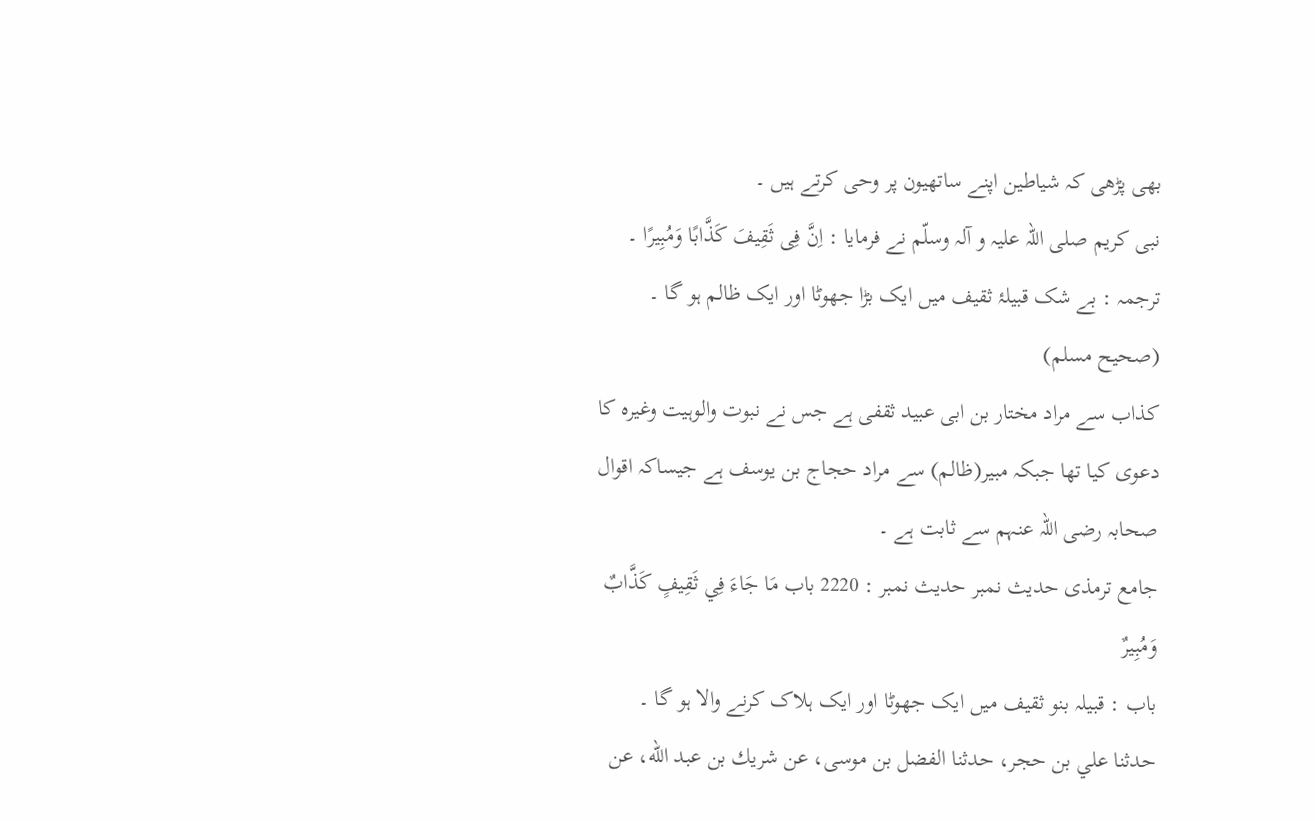بھی پڑھی کہ شیاطین اپنے ساتھیون پر وحی کرتے ہیں ۔
نبی کریم صلی اللہ علیہ و آلہ وسلّم نے فرمایا : اِنَّ فِی ثَقِیفَ کَذَّابًا وَمُبِیرًا ۔
ترجمہ : بے شک قبیلۂ ثقیف میں ایک بڑا جھوٹا اور ایک ظالم ہو گا ۔ (صحیح مسلم)
کذاب سے مراد مختار بن ابی عبید ثقفی ہے جس نے نبوت والوہیت وغیرہ کا دعوی کیا تھا جبکہ مبیر(ظالم) سے مراد حجاج بن یوسف ہے جیساکہ اقوال صحابہ رضی اللہ عنہم سے ثابت ہے ۔
جامع ترمذی حدیث نمبر حدیث نمبر : 2220 باب مَا جَاءَ فِي ثَقِيفٍ كَذَّابٌ وَمُبِيرٌ
باب : قبیلہ بنو ثقیف میں ایک جھوٹا اور ایک ہلاک کرنے والا ہو گا ۔
حدثنا علي بن حجر، حدثنا الفضل بن موسى، عن شريك بن عبد الله، عن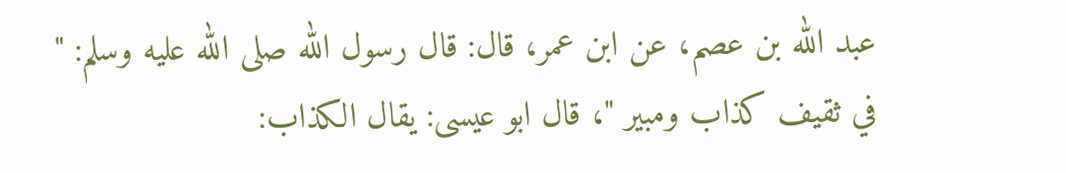عبد الله بن عصم، عن ابن عمر، قال: قال رسول الله صلى الله عليه وسلم: " في ثقيف كذاب ومبير "، قال ابو عيسى: يقال الكذاب: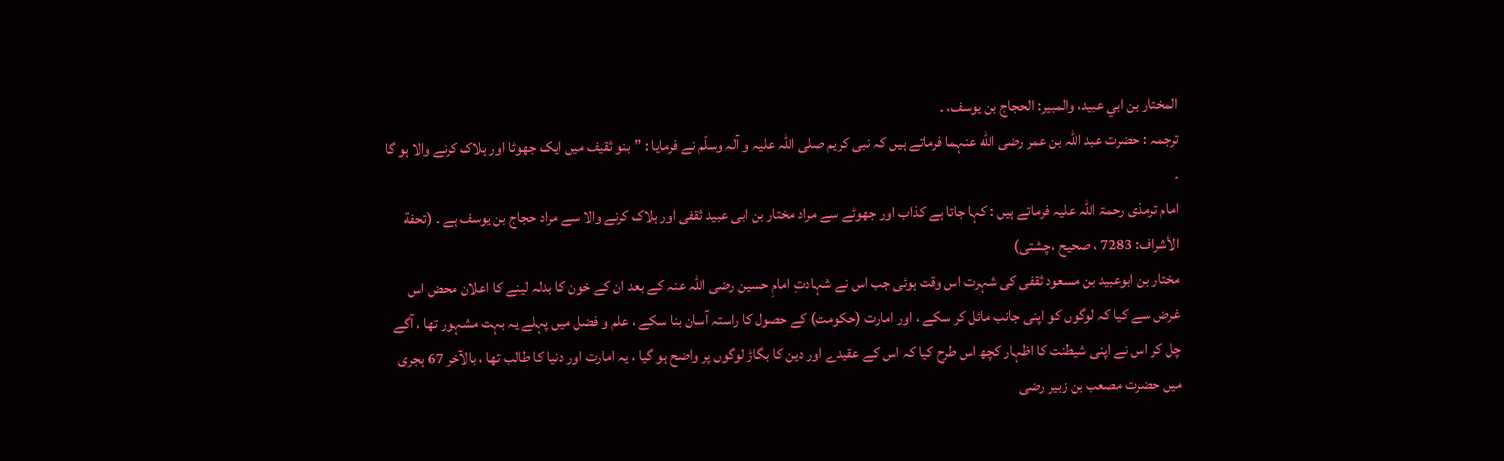المختار بن ابي عبيد، والمبير: الحجاج بن يوسف، ۔
ترجمہ : حضرت عبد اللہ بن عمر رضی الله عنہما فرماتے ہیں کہ نبی کریم صلی اللہ علیہ و آلہ وسلّم نے فرمایا : ”بنو ثقیف میں ایک جھوٹا اور ہلاک کرنے والا ہو گا ۔
امام ترمذی رحمۃ اللہ علیہ فرماتے ہیں : کہا جاتا ہے کذاب اور جھوٹے سے مراد مختار بن ابی عبید ثقفی اور ہلاک کرنے والا سے مراد حجاج بن یوسف ہے ۔ (تحفة الأشراف: 7283 ، صحیح ،چشتی)
مختار بن ابوعبید بن مسعود ثقفی کی شہرت اس وقت ہوئی جب اس نے شہادتِ امامِ حسین رضی اللہ عنہ کے بعد ان کے خون کا بدلہ لینے کا اعلان محض اس غرض سے کیا کہ لوگوں کو اپنی جانب مائل کر سکے ، اور امارت (حکومت) کے حصول کا راستہ آسان بنا سکے ، علم و فضل میں پہلے یہ بہت مشہور تھا ، آگے چل کر اس نے اپنی شیطنت کا اظہار کچھ اس طرح کیا کہ اس کے عقیدے اور دین کا بگاڑ لوگوں پر واضح ہو گیا ، یہ امارت اور دنیا کا طالب تھا ، بالآخر 67 ہجری میں حضرت مصعب بن زبیر رضی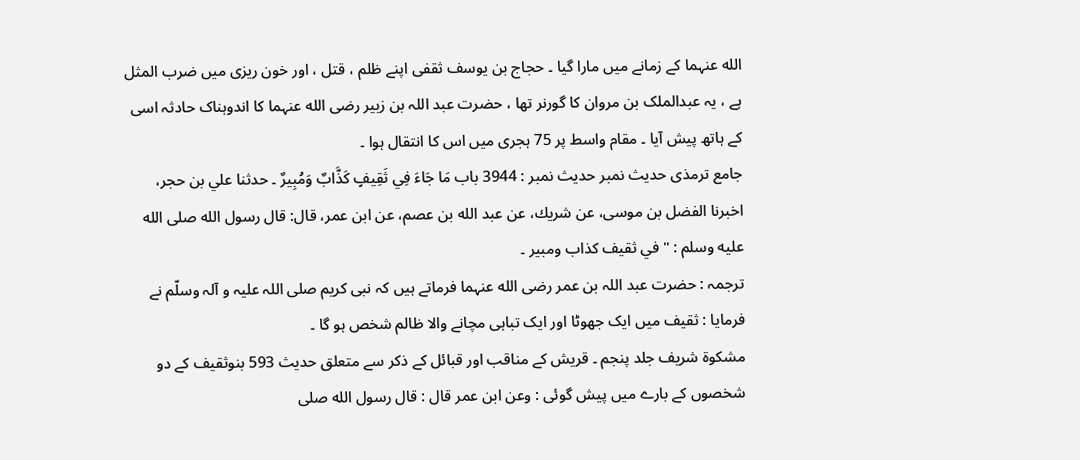الله عنہما کے زمانے میں مارا گیا ۔ حجاج بن یوسف ثقفی اپنے ظلم ، قتل ، اور خون ریزی میں ضرب المثل ہے ، یہ عبدالملک بن مروان کا گورنر تھا ، حضرت عبد اللہ بن زبیر رضی الله عنہما کا اندوہناک حادثہ اسی کے ہاتھ پیش آیا ۔ مقام واسط پر 75 ہجری میں اس کا انتقال ہوا ۔
جامع ترمذی حدیث نمبر حدیث نمبر : 3944 باب مَا جَاءَ فِي ثَقِيفٍ كَذَّابٌ وَمُبِيرٌ ۔ حدثنا علي بن حجر، اخبرنا الفضل بن موسى، عن شريك، عن عبد الله بن عصم، عن ابن عمر، قال: قال رسول الله صلى الله عليه وسلم : " في ثقيف كذاب ومبير ۔
ترجمہ : حضرت عبد اللہ بن عمر رضی الله عنہما فرماتے ہیں کہ نبی کریم صلی اللہ علیہ و آلہ وسلّم نے فرمایا : ثقیف میں ایک جھوٹا اور ایک تباہی مچانے والا ظالم شخص ہو گا ۔
مشکوۃ شریف جلد پنجم ۔ قریش کے مناقب اور قبائل کے ذکر سے متعلق حدیث 593 بنوثقیف کے دو شخصوں کے بارے میں پیش گوئی : وعن ابن عمر قال : قال رسول الله صلى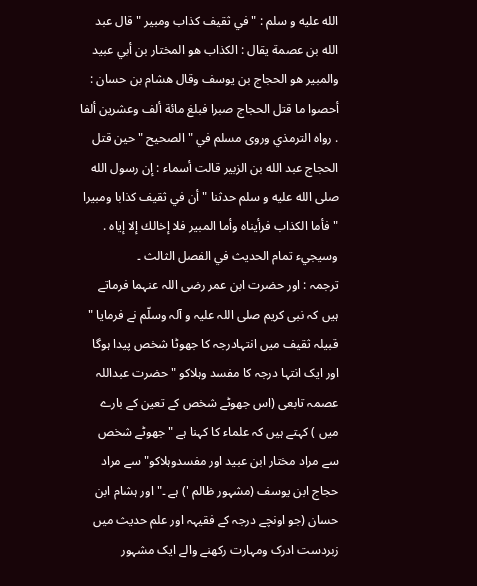الله عليه و سلم : " في ثقيف كذاب ومبير " قال عبد الله بن عصمة يقال : الكذاب هو المختار بن أبي عبيد والمبير هو الحجاج بن يوسف وقال هشام بن حسان : أحصوا ما قتل الحجاج صبرا فبلغ مائة ألف وعشرين ألفا . رواه الترمذي وروى مسلم في " الصحيح " حين قتل الحجاج عبد الله بن الزبير قالت أسماء : إن رسول الله صلى الله عليه و سلم حدثنا " أن في ثقيف كذابا ومبيرا " فأما الكذاب فرأيناه وأما المبير فلا إخالك إلا إياه . وسيجيء تمام الحديث في الفصل الثالث ۔
ترجمہ : اور حضرت ابن عمر رضی اللہ عنہما فرماتے ہیں کہ نبی کریم صلی اللہ علیہ و آلہ وسلّم نے فرمایا " قبیلہ ثقیف میں انتہادرجہ کا جھوٹا شخص پیدا ہوگا اور ایک انتہا درجہ کا مفسد وہلاکو " حضرت عبداللہ عصمہ تابعی (اس جھوٹے شخص کے تعین کے بارے میں ) کہتے ہیں کہ علماء کا کہنا ہے " جھوٹے شخص سے مراد مختار ابن عبید اور مفسدوہلاکو" سے مراد حجاج ابن یوسف (مشہور ظالم ') ہے ۔" اور ہشام ابن حسان (جو اونچے درجہ کے فقیہہ اور علم حدیث میں زبردست ادرک ومہارت رکھنے والے ایک مشہور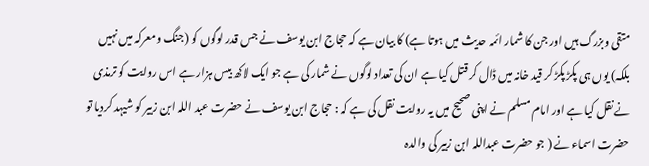متقی وبزرگ ہیں اور جن کا شمار ائمہ حدیث میں ہوتا ہے) کا بیان ہے کہ حجاج ابن یوسف نے جس قدر لوگوں کو (جنگ ومعرکہ میں نہیں بلکہ) یوں ہی پکڑ پکڑ کر قید خانہ میں ڈال کر قتل کیا ہے ان کی تعداد لوگوں نے شمار کی ہے جو ایک لاکھ بیس ہزار ہے اس روایت کو ترمذی نے نقل کیا ہے اور امام مسلم نے اپنی صحیح میں یہ روایت نقل کی ہے کہ : حجاج ابن یوسف نے حضرت عبد اللہ ابن زبیر کو شیہد کردیا تو حضرت اسماء نے ( جو حضرت عبداللہ ابن زبیر کی والدہ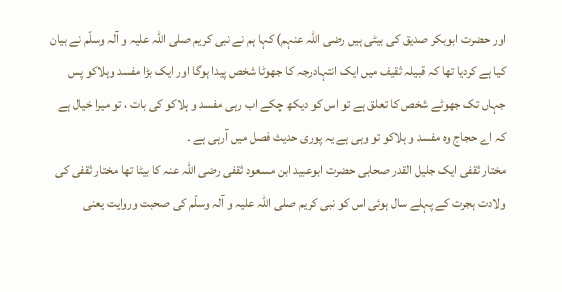اور حضرت ابوبکر صدیق کی بیٹی ہیں رضی اللہ عنہم) کہا ہم نے نبی کریم صلی اللہ علیہ و آلہ وسلّم نے بیان کیا ہے کردیا تھا کہ قبیلہ ثقیف میں ایک انتہادرجہ کا جھوٹا شخص پیدا ہوگا اور ایک بڑا مفسد وہلاکو پس جہاں تک جھوٹے شخص کا تعلق ہے تو اس کو دیکھ چکے اب رہی مفسد و ہلاکو کی بات ، تو میرا خیال ہے کہ اے حجاج وہ مفسد و ہلاکو تو وہی ہے یہ پوری حدیث فصل میں آرہی ہے ۔
مختار ثقفی ایک جلیل القدر صحابی حضرت ابوعبید ابن مسعود ثقفی رضی اللہ عنہ کا بیٹا تھا مختار ثقفی کی ولادت ہجرت کے پہلے سال ہوئی اس کو نبی کریم صلی اللہ علیہ و آلہ وسلّم کی صحبت وروایت یعنی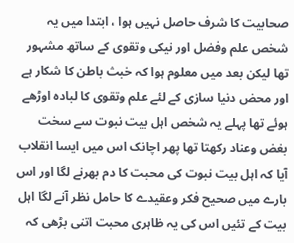صحابیت کا شرف حاصل نہیں ہوا ، ابتدا میں یہ شخص علم وفضل اور نیکی وتقوی کے ساتھ مشہور تھا لیکن بعد میں معلوم ہوا کہ خبث باطن کا شکار ہے اور محض دنیا سازی کے لئے علم وتقوی کا لبادہ اوڑھے ہوئے تھا پہلے یہ شخص اہل بیت نبوت سے سخت بغض وعناد رکھتا تھا پھر اچانک اس میں ایسا انقلاب آیا کہ اہل بیت نبوت کی محبت کا دم بھرنے لگا اور اس بارے میں صحیح فکر وعقیدے کا حامل نظر آنے لگا اہل بیت کے تئیں اس کی یہ ظاہری محبت اتنی بڑھی کہ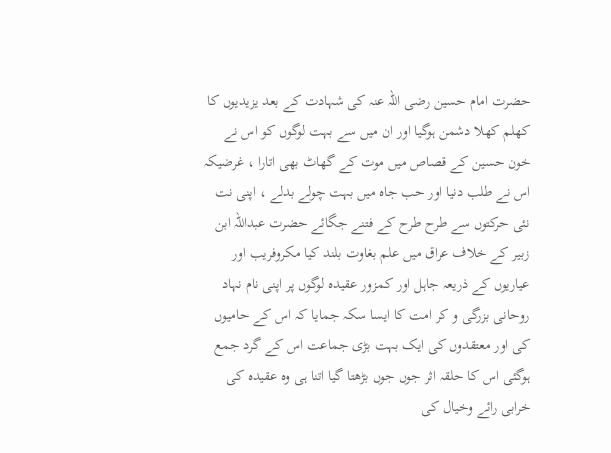حضرت امام حسین رضی اللہ عنہ کی شہادت کے بعد یزیدیوں کا کھلم کھلا دشمن ہوگیا اور ان میں سے بہت لوگوں کو اس نے خون حسین کے قصاص میں موت کے گھاٹ بھی اتارا ، غرضیکہ اس نے طلب دنیا اور حب جاہ میں بہت چولے بدلے ، اپنی نت نئی حرکتوں سے طرح طرح کے فتنے جگائے حضرت عبداللہ ابن زبیر کے خلاف عراق میں علم بغاوت بلند کیا مکروفریب اور عیاریوں کے ذریعہ جاہل اور کمزور عقیدہ لوگوں پر اپنی نام نہاد روحانی بزرگی و کر امت کا ایسا سکہ جمایا کہ اس کے حامیوں کی اور معتقدوں کی ایک بہت بڑی جماعت اس کے گرد جمع ہوگئی اس کا حلقہ اثر جوں جوں بڑھتا گیا اتنا ہی وہ عقیدہ کی خرابی رائے وخیال کی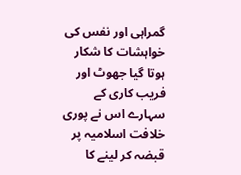گمراہی اور نفس کی خواہشات کا شکار ہوتا گیا جھوٹ اور فریب کاری کے سہارے اس نے پوری خلافت اسلامیہ پر قبضہ کر لینے کا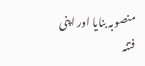منصوبہ بنایا اور اپنی فتنہ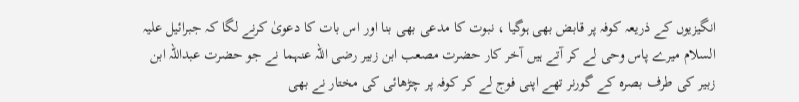انگیزیوں کے ذریعہ کوفہ پر قابض بھی ہوگیا ، نبوت کا مدعی بھی بنا اور اس بات کا دعویٰ کرنے لگا کہ جبرائیل علیہ السلام میرے پاس وحی لے کر آتے ہیں آخر کار حضرت مصعب ابن زبیر رضی اللہ عنہما نے جو حضرت عبداللہ ابن زبیر کی طرف بصرہ کے گورنر تھے اپنی فوج لے کر کوفہ پر چڑھائی کی مختار نے بھی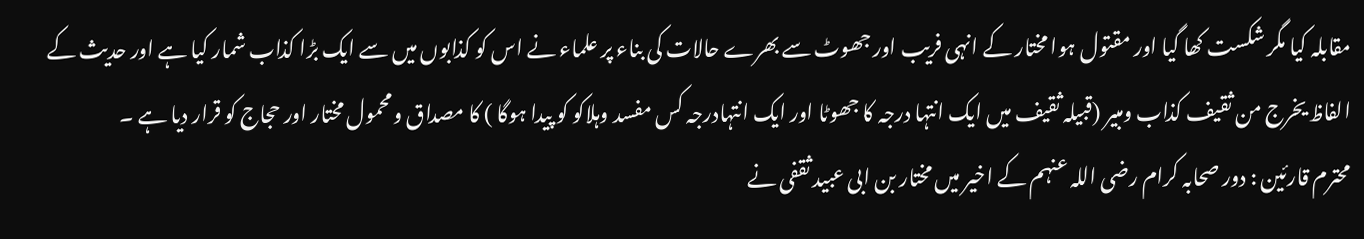مقابلہ کیا مگر شکست کھا گیا اور مقتول ہوا مختار کے انہی فریب اور جھوٹ سے بھرے حالات کی بناء پر علماء نے اس کو کذابوں میں سے ایک بڑا کذاب شمار کیا ہے اور حدیث کے الفاظ یخرج من ثقیف کذاب ومبیر (قبیلہ ثقیف میں ایک انتہا درجہ کا جھوٹا اور ایک انتہادرجہ کس مفسد وہلاکو کو پیدا ہوگا ) کا مصداق ومحمول مختار اور حجاج کو قرار دیا ہے ۔
محترم قارئین : دور صحابہ کرام رضی اللہ عنہم کے اخیر میں مختار بن ابی عبید ثقفی نے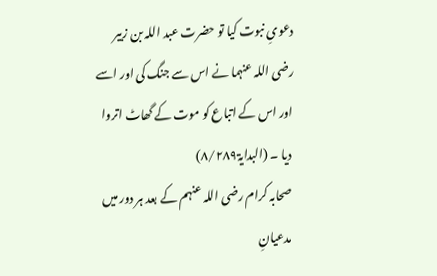دعویِ نبوت کیا تو حضرت عبد اللہ بن زبیر رضی اللہ عنہما نے اس سے جنگ کی اور اسے اور اس کے اتباع کو موت کے گھاٹ اتروا دیا ۔ (البدایۃ۸/۲۸۹)
صحابہ کرام رضی اللہ عنہم کے بعد ہر دور میں مدعیانِ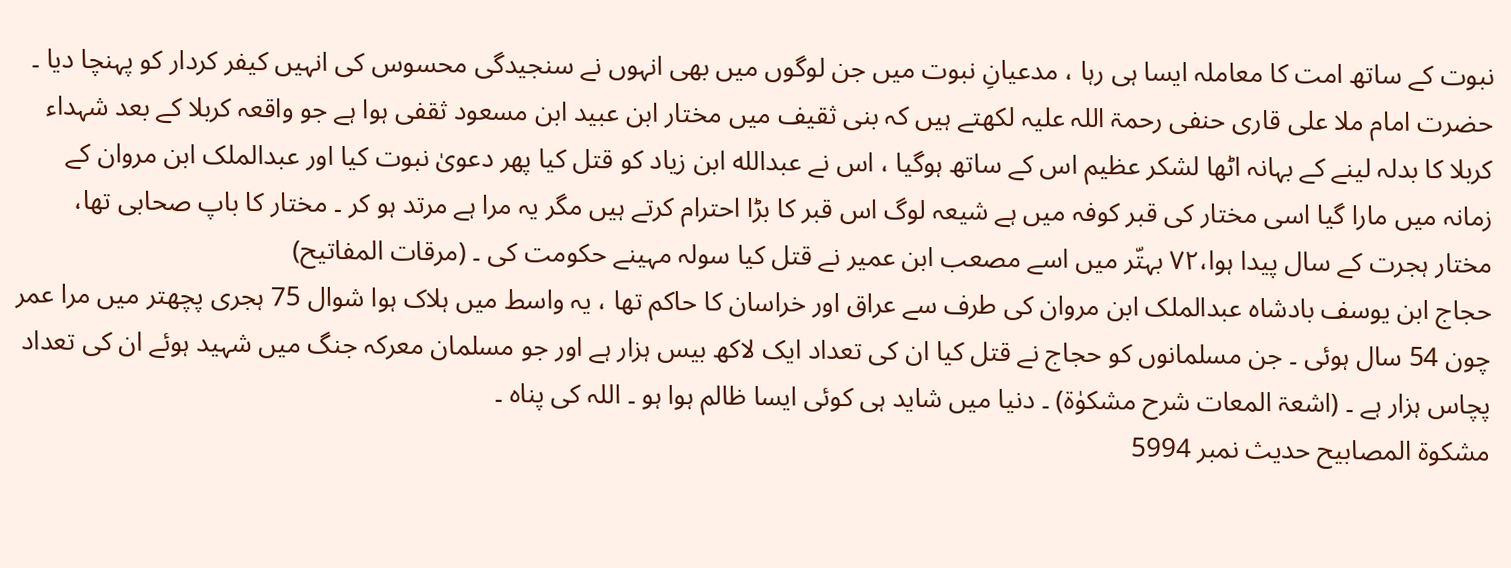نبوت کے ساتھ امت کا معاملہ ایسا ہی رہا ، مدعیانِ نبوت میں جن لوگوں میں بھی انہوں نے سنجیدگی محسوس کی انہیں کیفر کردار کو پہنچا دیا ۔
حضرت امام ملا علی قاری حنفی رحمۃ اللہ علیہ لکھتے ہیں کہ بنی ثقیف میں مختار ابن عبید ابن مسعود ثقفی ہوا ہے جو واقعہ کربلا کے بعد شہداء کربلا کا بدلہ لینے کے بہانہ اٹھا لشکر عظیم اس کے ساتھ ہوگیا ، اس نے عبدالله ابن زیاد کو قتل کیا پھر دعویٰ نبوت کیا اور عبدالملک ابن مروان کے زمانہ میں مارا گیا اسی مختار کی قبر کوفہ میں ہے شیعہ لوگ اس قبر کا بڑا احترام کرتے ہیں مگر یہ مرا ہے مرتد ہو کر ۔ مختار کا باپ صحابی تھا، مختار ہجرت کے سال پیدا ہوا،۷۲ بہتّر میں اسے مصعب ابن عمیر نے قتل کیا سولہ مہینے حکومت کی ۔ (مرقات المفاتیح)
حجاج ابن یوسف بادشاہ عبدالملک ابن مروان کی طرف سے عراق اور خراسان کا حاکم تھا ، یہ واسط میں ہلاک ہوا شوال 75 ہجری پچھتر میں مرا عمر چون 54 سال ہوئی ۔ جن مسلمانوں کو حجاج نے قتل کیا ان کی تعداد ایک لاکھ بیس ہزار ہے اور جو مسلمان معرکہ جنگ میں شہید ہوئے ان کی تعداد پچاس ہزار ہے ۔ (اشعۃ المعات شرح مشکوٰۃ) ۔ دنیا میں شاید ہی کوئی ایسا ظالم ہوا ہو ۔ اللہ کی پناہ ۔
مشکوۃ المصابیح حدیث نمبر 5994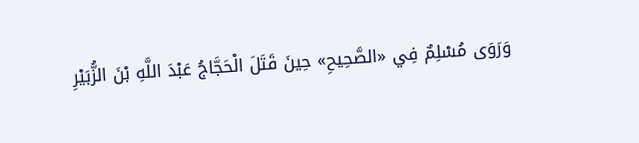وَرَوَى مُسْلِمٌ فِي «الصَّحِيحِ» حِينَ قَتَلَ الْحَجَّاجُ عَبْدَ اللَّهِ بْنَ الزُّبَيْرِ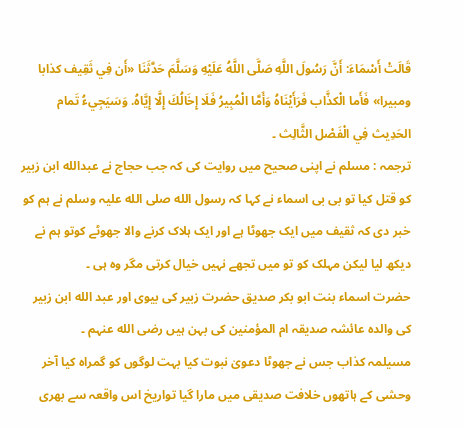قَالَتْ أَسْمَاءَ: أَنَّ رَسُولَ اللَّهِ صَلَّى اللَّهُ عَلَيْهِ وَسَلَّمَ حَدَّثَنَا «أَن فِي ثَقِيف كذابا ومبيرا» فَأَما الْكذَّاب فَرَأَيْنَاهُ وَأَمَّا الْمُبِيرُ فَلَا إِخَالُكَ إِلَّا إِيَّاهُ. وَسَيَجِيءُ تَمام الحَدِيث فِي الْفَصْل الثَّالِث ۔
ترجمہ : مسلم نے اپنی صحیح میں روایت کی کہ جب حجاج نے عبدالله ابن زبیر کو قتل کیا تو بی بی اسماء نے کہا کہ رسول الله صلی الله علیہ وسلم نے ہم کو خبر دی کہ ثقیف میں ایک جھوٹا ہے اور ایک ہلاک کرنے والا جھوٹے کوتو ہم نے دیکھ لیا لیکن مہلک کو تو میں تجھے نہیں خیال کرتی مگر وہ ہی ۔
حضرت اسماء بنت ابو بکر صدیق حضرت زبیر کی بیوی اور عبد الله ابن زبیر کی والدہ عائشہ صدیقہ ام المؤمنین کی بہن ہیں رضی الله عنہم ۔
مسیلمہ کذاب جس نے جھوٹا دعویٰ نبوت کیا بہت لوگوں کو گمراہ کیا آخر وحشی کے ہاتھوں خلافت صدیقی میں مارا گیا تواریخ اس واقعہ سے بھری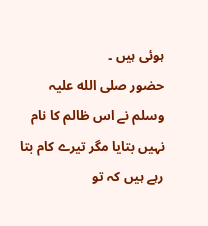ہوئی ہیں ۔
حضور صلی الله علیہ وسلم نے اس ظالم کا نام نہیں بتایا مگر تیرے کام بتا رہے ہیں کہ تو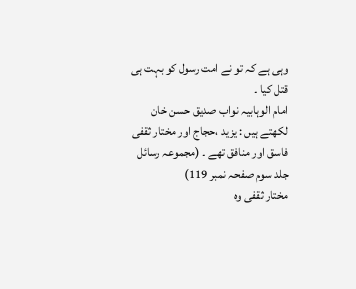وہی ہے کہ تو نے امت رسول کو بہت ہی قتل کیا ۔
امام الوہابیہ نواب صدیق حسن خان لکھتے ہیں : یزید ،حجاج اور مختار ثقفی فاسق اور منافق تھے ۔ (مجموعہ رسائل جلد سوم صفحہ نمبر 119)
مختار ثقفی وہ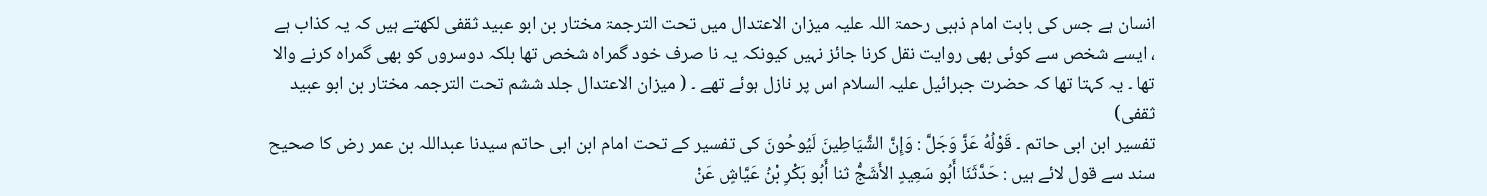انسان ہے جس کی بابت امام ذہبی رحمۃ اللہ علیہ میزان الاعتدال میں تحت الترجمۃ مختار بن ابو عبید ثقفی لکھتے ہیں کہ یہ کذاب ہے ، ایسے شخص سے کوئی بھی روایت نقل کرنا جائز نہیں کیونکہ یہ نا صرف خود گمراہ شخص تھا بلکہ دوسروں کو بھی گمراہ کرنے والا تھا ۔ یہ کہتا تھا کہ حضرت جبرائیل علیہ السلام اس پر نازل ہوئے تھے ۔ ( میزان الاعتدال جلد ششم تحت الترجمہ مختار بن ابو عبید ثقفی)
تفسیر ابن ابی حاتم ۔ قَوْلُهُ عَزَّ وَجَلَّ : وَإِنَّ الشَّيَاطِينَ لَيُوحُونَ کی تفسیر کے تحت امام ابن ابی حاتم سیدنا عبداللہ بن عمر رض کا صحیح سند سے قول لائے ہیں : حَدَّثَنَا أَبُو سَعِيدٍ الأَشَجُّ ثنا أَبُو بَكْرِ بْنُ عَيَّاشٍ عَنْ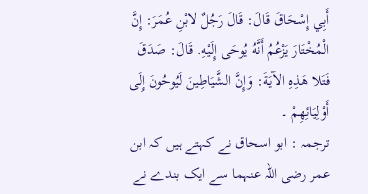أَبِي إِسْحَاقَ قَالَ: قَالَ رَجُلٌ لابْنِ عُمَرَ: إِنَّ الْمُخْتَارَ يَزْعُمُ أَنَّهُ يُوحَى إِلَيْهِ. قَالَ: صَدَقَ فَتَلا هَذِهِ الآيَةَ: وَإِنَّ الشَّيَاطِينَ لَيُوحُونَ إِلَى أَوْلِيَائِهِمْ ۔
ترجمہ : ابو اسحاق نے کہتے ہیں کہ ابن عمر رضی اللہ عنہما سے ایک بندے نے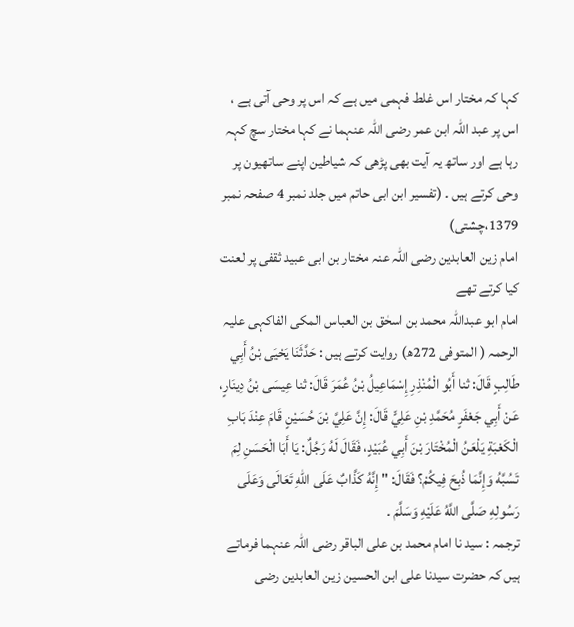کہا کہ مختار اس غلط فہمی میں ہے کہ اس پر وحی آتی ہے ، اس پر عبد اللہ ابن عمر رضی اللہ عنہما نے کہا مختار سچ کہہ رہا ہے اور ساتھ یہ آیت بھی پڑھی کہ شیاطین اپنے ساتھیون پر وحی کرتے ہیں ۔ (تفسیر ابن ابی حاتم میں جلد نمبر 4 صفحہ نمبر 1379،چشتی)
امام زین العابدین رضی اللہ عنہ مختار بن ابی عبید ثقفی پر لعنت کیا کرتے تھے
امام ابو عبداللہ محمد بن اسحٰق بن العباس المکی الفاکہی علیہ الرحمہ ( المتوفی 272ھ) روایت کرتے ہیں : حَدَّثَنَا يَحْيَى بْنُ أَبِي طَالِبٍ قَالَ: ثنا أَبُو الْمُنْذِرِ إِسْمَاعِيلُ بْنُ عُمَرَ قَالَ: ثنا عِيسَى بْنُ دِينَارٍ، عَنْ أَبِي جَعْفَرٍ مُحَمَّدِ بْنِ عَلِيٍّ قَالَ: إِنَّ عَلِيَّ بْنَ حُسَيْنٍ قَامَ عِنْدَ بَابِ الْكَعْبَةِ يَلْعَنُ الْمُخْتَارَ بْنَ أَبِي عُبَيْدٍ، فَقَالَ لَهُ رَجُلٌ: يَا أَبَا الْحَسَنِ لِمَ تَسُبَّهُ وَإِنَّمَا ذُبِحَ فِيكُمْ؟ فَقَالَ: " إِنَّهُ كَذَّابٌ عَلَى اللهِ تَعَالَى وَعَلَى رَسُولِهِ صَلَّى اللَّهُ عَلَيْهِ وَسَلَّمَ ۔
ترجمہ : سید نا امام محمد بن علی الباقر رضی اللہ عنہما فرماتے ہیں کہ حضرت سیدنا علی ابن الحسین زین العابدین رضی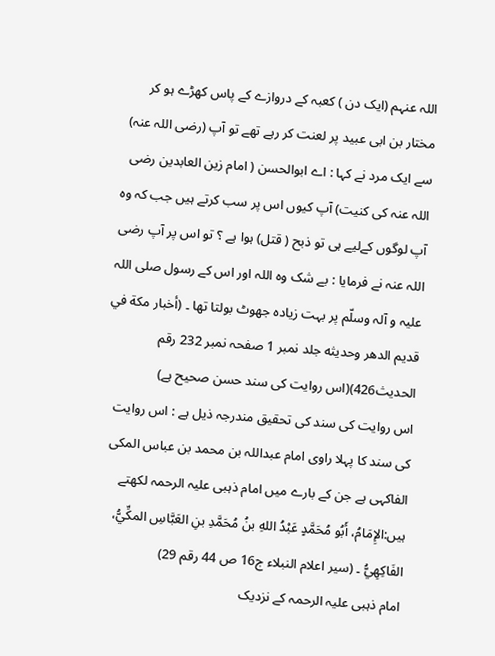اللہ عنہم (ایک دن ) کعبہ کے دروازے کے پاس کھڑے ہو کر مختار بن ابی عبید پر لعنت کر رہے تھے تو آپ (رضی اللہ عنہ) سے ایک مرد نے کہا : اے ابوالحسن ( امام زین العابدین رضی اللہ عنہ کی کنیت) آپ کیوں اس پر سب کرتے ہیں جب کہ وہ آپ لوگوں کےلیے ہی تو ذبح ( قتل) ہوا ہے ؟ تو اس پر آپ رضی اللہ عنہ نے فرمایا : بے شک وہ اللہ اور اس کے رسول صلی اللہ علیہ و آلہ وسلّم پر بہت زیادہ جھوٹ بولتا تھا ۔ (أخبار مكة في قديم الدهر وحديثه جلد نمبر 1 صفحہ نمبر 232 رقم الحدیث426)(اس روایت کی سند حسن صحیح ہے)
اس روایت کی سند کی تحقیق مندرجہ ذیل ہے : اس روایت کی سند کا پہلا راوی امام عبداللہ بن محمد بن عباس المکی الفاکہی ہے جن کے بارے میں امام ذہبی علیہ الرحمہ لکھتے ہیں:الإِمَامُ، أَبُو مُحَمَّدٍ عَبْدُ اللهِ بنُ مُحَمَّدِ بنِ العَبَّاسِ المكِّيُّ، الفَاكِهِيُّ ۔ (سیر اعلام النبلاء ج16 ص 44 رقم 29)
امام ذہبی علیہ الرحمہ کے نزدیک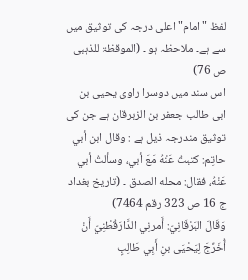لفظ "امام" اعلی درجہ کی توثیق میں سے ہے۔ ملاحظہ ہو ۔ (الموقظۃ للذہبی ص 76)
اس سند میں دوسرا راوی یحیی بن ابی طالب جعفر بن الزبرقان ہے جن کی توثیق مندرجہ ذیل ہے : وقال ابن أبي حاتِم: كتبتُ عَنْهُ مَعَ أبي، وسألتُ أبي عَنْهُ، فقال: محله الصدق ۔ (تاریخ بغداد ج 16 ص 323 رقم 7464)
وَقَالَ البَرْقَانِيّ: أَمرنِي الدَّارَقُطْنِيّ أَنْ أُخَرِّجَ لِيَحْيَى بنِ أَبِي طَالِبٍ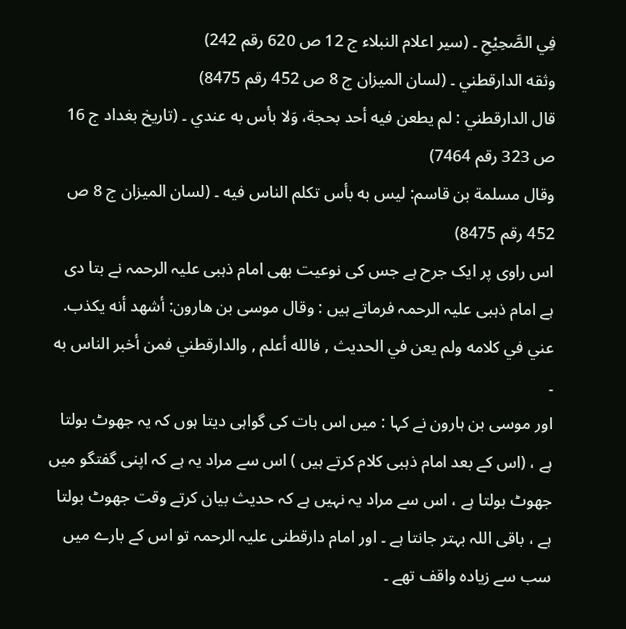فِي الصَّحِيْحِ ۔ (سیر اعلام النبلاء ج 12 ص 620 رقم 242)
وثقه الدارقطني ۔ (لسان المیزان ج 8 ص 452 رقم 8475)
قال الدارقطني : لم يطعن فيه أحد بحجة، وَلا بأس به عندي ۔ (تاریخ بغداد ج 16 ص 323 رقم 7464)
وقال مسلمة بن قاسم: ليس به بأس تكلم الناس فيه ۔ (لسان المیزان ج 8 ص 452 رقم 8475)
اس راوی پر ایک جرح ہے جس کی نوعیت بھی امام ذہبی علیہ الرحمہ نے بتا دی ہے امام ذہبی علیہ الرحمہ فرماتے ہیں : وقال موسى بن هارون: أشهد أنه يكذب. عني في كلامه ولم يعن في الحديث , فالله أعلم , والدارقطني فمن أخبر الناس به ۔
اور موسی بن ہارون نے کہا : میں اس بات کی گواہی دیتا ہوں کہ یہ جھوٹ بولتا ہے ، (اس کے بعد امام ذہبی کلام کرتے ہیں ) اس سے مراد یہ ہے کہ اپنی گفتگو میں جھوٹ بولتا ہے ، اس سے مراد یہ نہیں ہے کہ حدیث بیان کرتے وقت جھوٹ بولتا ہے ، باقی اللہ بہتر جانتا ہے ۔ اور امام دارقطنی علیہ الرحمہ تو اس کے بارے میں سب سے زیادہ واقف تھے ۔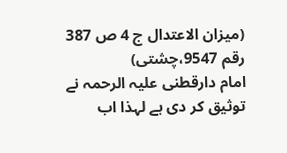(میزان الاعتدال ج 4 ص 387 رقم 9547،چشتی)
امام دارقطنی علیہ الرحمہ نے توثیق کر دی ہے لہذا اب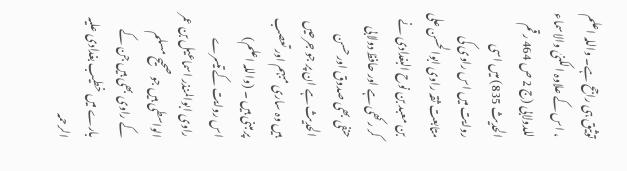توثیق ہی راجح ہے۔ واللہ اعلم ، اس کے علاوہ الکنیٰ والاسماء للدولابی (ج 2 ص 464 رقم الحدیث 835) میں اسی روایت میں اس راوی کی متابعت ثقہ راوی ابوالحسن علی بن معبد بن نوح البغدادی نے کر رکھی ہے اور حافظ دولابی حنفی بھی صدوق اور حسن الحدیث ہے ان پر جو جرحیں ہیں وہ ساری مبہم اور تعصب پر مبنی ہیں ۔ (واللہ اعلم)
اس روایت کے تیسرے راوی ابوالمنذر اسماعیل بن عمر الواسطی ہیں جو صحیح مسلم کے راوی بھی ہیں جن کے بارے میں خطیب بغدادی علیہ الرحمہ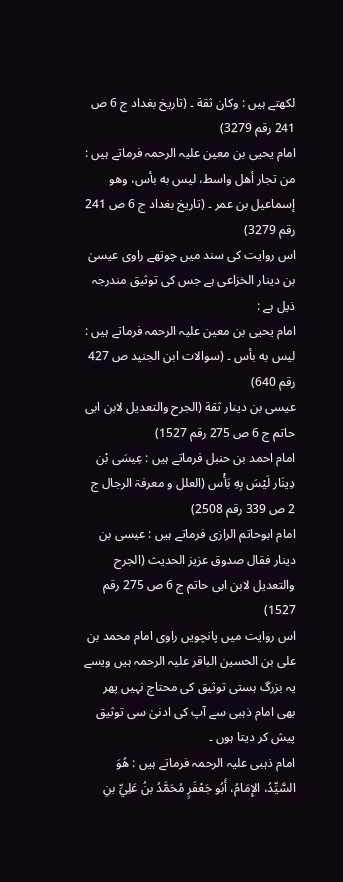لکھتے ہیں : وكان ثقة ۔ (تاریخ بغداد ج 6 ص 241 رقم 3279)
امام یحیی بن معین علیہ الرحمہ فرماتے ہیں : من تجار أهل واسط، ليس به بأس، وهو إسماعيل بن عمر ۔ (تاریخ بغداد ج 6 ص 241 رقم 3279)
اس روایت کی سند میں چوتھے راوی عیسیٰ بن دینار الخزاعی ہے جس کی توثیق مندرجہ ذیل ہے :
امام یحیی بن معین علیہ الرحمہ فرماتے ہیں : ليس به بأس ۔ (سوالات ابن الجنید ص 427 رقم 640)
عيسى بن دينار ثقة (الجرح والتعدیل لابن ابی حاتم ج 6 ص 275 رقم 1527)
امام احمد بن حنبل فرماتے ہیں : عِيسَى بْن دِينَار لَيْسَ بِهِ بَأْس (العلل و معرفۃ الرجال ج 2 ص 339 رقم 2508)
امام ابوحاتم الرازی فرماتے ہیں : عيسى بن دينار فقال صدوق عزيز الحديث (الجرح والتعدیل لابن ابی حاتم ج 6 ص 275 رقم 1527)
اس روایت میں پانچویں راوی امام محمد بن علی بن الحسین الباقر علیہ الرحمہ ہیں ویسے یہ بزرگ ہستی توثیق کی محتاج نہیں پھر بھی امام ذہبی سے آپ کی ادنیٰ سی توثیق پیش کر دیتا ہوں ۔
امام ذہبی علیہ الرحمہ فرماتے ہیں : هُوَ السَّيِّدُ، الإِمَامُ، أَبُو جَعْفَرٍ مُحَمَّدُ بنُ عَلِيِّ بنِ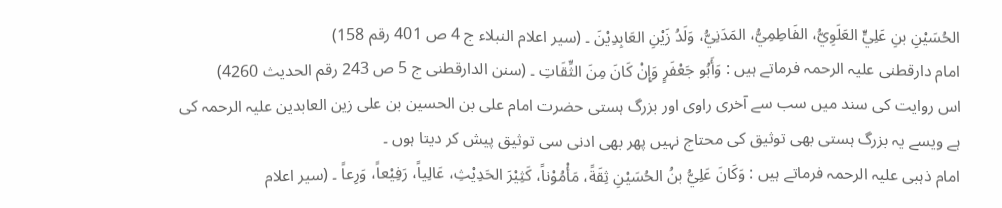الحُسَيْنِ بنِ عَلِيٍّ العَلَوِيُّ، الفَاطِمِيُّ، المَدَنِيُّ، وَلَدُ زَيْنِ العَابِدِيْنَ ۔ (سیر اعلام النبلاء ج 4 ص 401 رقم 158)
امام دارقطنی علیہ الرحمہ فرماتے ہیں : وَأَبُو جَعْفَرٍ وَإِنْ كَانَ مِنَ الثِّقَاتِ ۔ (سنن الدارقطنی ج 5 ص 243 رقم الحدیث 4260)
اس روایت کی سند میں سب سے آخری راوی اور بزرگ ہستی حضرت امام علی بن الحسین بن علی زین العابدین علیہ الرحمہ کی ہے ویسے یہ بزرگ ہستی بھی توثیق کی محتاج نہیں پھر بھی ادنی سی توثیق پیش کر دیتا ہوں ۔
امام ذہبی علیہ الرحمہ فرماتے ہیں : وَكَانَ عَلِيُّ بنُ الحُسَيْنِ ثِقَةً، مَأْمُوْناً، كَثِيْرَ الحَدِيْثِ، عَالِياً، رَفِيْعاً، وَرِعاً ۔ (سیر اعلام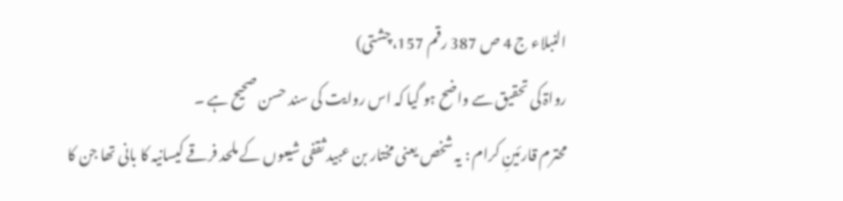النبلاء ج 4 ص 387 رقم 157،چشتی)
رواۃ کی تحقیق سے واضح ہو گیا کہ اس روایت کی سند حسن صحیح ہے ۔
محترم قارئینِ کرام : یہ شخص یعنی مختار بن عبید ثقفی شیعوں کے ملحد فرقے کیسانیہ کا بانی تھا جن کا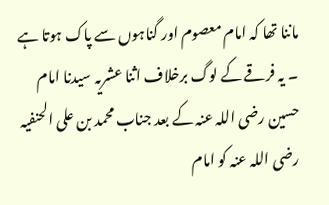ماننا تھا کہ امام معصوم اور گناہوں سے پاک ہوتا ہے ۔ یہ فرقے کے لوگ برخلاف اثنا عشریہ سیدنا امام حسین رضی اللہ عنہ کے بعد جناب محمد بن علی الحنفیہ رضی اللہ عنہ کو امام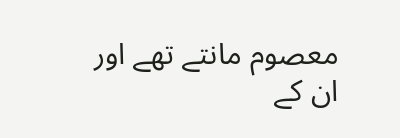معصوم مانتے تھے اور ان کے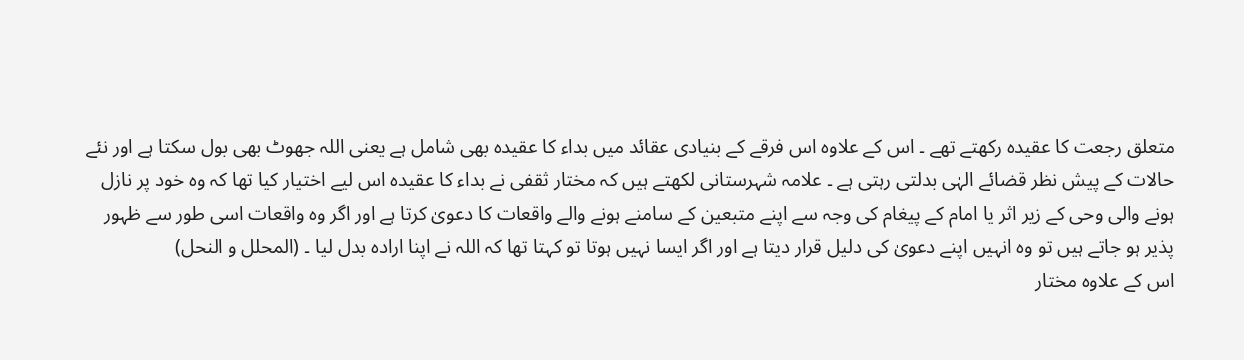متعلق رجعت کا عقیدہ رکھتے تھے ۔ اس کے علاوہ اس فرقے کے بنیادی عقائد میں بداء کا عقیدہ بھی شامل ہے یعنی اللہ جھوٹ بھی بول سکتا ہے اور نئے حالات کے پیش نظر قضائے الہٰی بدلتی رہتی ہے ۔ علامہ شہرستانی لکھتے ہیں کہ مختار ثقفی نے بداء کا عقیدہ اس لیے اختیار کیا تھا کہ وہ خود پر نازل ہونے والی وحی کے زیر اثر یا امام کے پیغام کی وجہ سے اپنے متبعین کے سامنے ہونے والے واقعات کا دعویٰ کرتا ہے اور اگر وہ واقعات اسی طور سے ظہور پذیر ہو جاتے ہیں تو وہ انہیں اپنے دعویٰ کی دلیل قرار دیتا ہے اور اگر ایسا نہیں ہوتا تو کہتا تھا کہ اللہ نے اپنا ارادہ بدل لیا ۔ (المحلل و النحل)
اس کے علاوہ مختار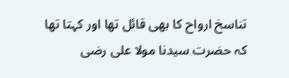تناسخ ارواح کا بھی قائل تھا اور کہتا تھا کہ حضرت سیدنا مولا علی رضی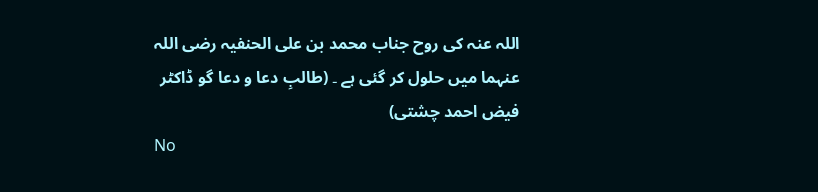اللہ عنہ کی روح جناب محمد بن علی الحنفیہ رضی اللہ عنہما میں حلول کر گئی ہے ۔ (طالبِ دعا و دعا گو ڈاکٹر فیض احمد چشتی)
No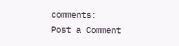comments:
Post a Comment